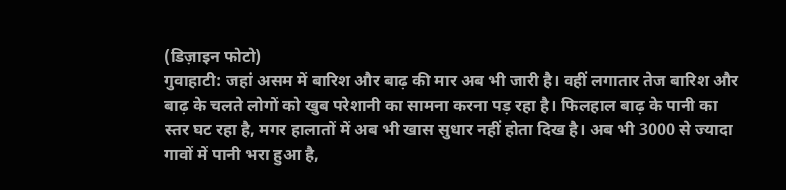(डिज़ाइन फोटो)
गुवाहाटी: जहां असम में बारिश और बाढ़ की मार अब भी जारी है। वहीं लगातार तेज बारिश और बाढ़ के चलते लोगों को खुब परेशानी का सामना करना पड़ रहा है। फिलहाल बाढ़ के पानी का स्तर घट रहा है, मगर हालातों में अब भी खास सुधार नहीं होता दिख है। अब भी 3000 से ज्यादा गावों में पानी भरा हुआ है,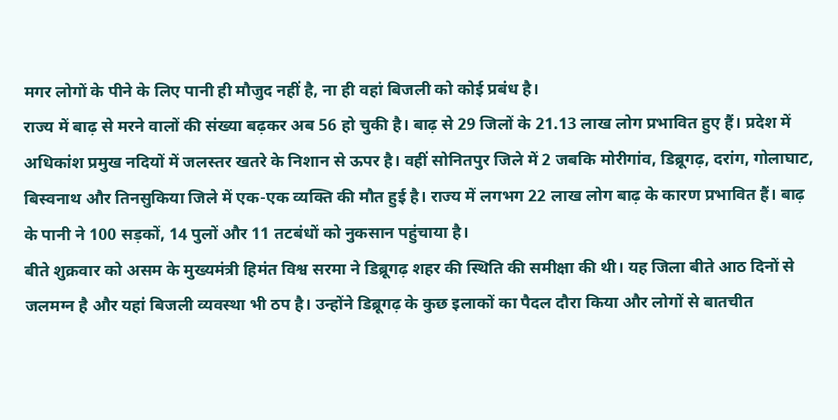मगर लोगों के पीने के लिए पानी ही मौजुद नहीं है, ना ही वहां बिजली को कोई प्रबंध है।
राज्य में बाढ़ से मरने वालों की संख्या बढ़कर अब 56 हो चुकी है। बाढ़ से 29 जिलों के 21.13 लाख लोग प्रभावित हुए हैं। प्रदेश में अधिकांश प्रमुख नदियों में जलस्तर खतरे के निशान से ऊपर है। वहीं सोनितपुर जिले में 2 जबकि मोरीगांव, डिब्रूगढ़, दरांग, गोलाघाट, बिस्वनाथ और तिनसुकिया जिले में एक-एक व्यक्ति की मौत हुई है। राज्य में लगभग 22 लाख लोग बाढ़ के कारण प्रभावित हैं। बाढ़ के पानी ने 100 सड़कों, 14 पुलों और 11 तटबंधों को नुकसान पहुंचाया है।
बीते शुक्रवार को असम के मुख्यमंत्री हिमंत विश्व सरमा ने डिब्रूगढ़ शहर की स्थिति की समीक्षा की थी। यह जिला बीते आठ दिनों से जलमग्न है और यहां बिजली व्यवस्था भी ठप है। उन्होंने डिब्रूगढ़ के कुछ इलाकों का पैदल दौरा किया और लोगों से बातचीत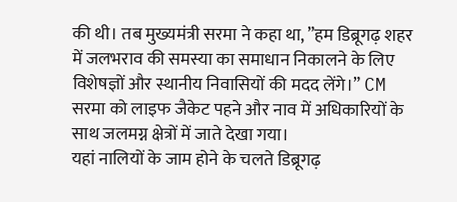की थी। तब मुख्यमंत्री सरमा ने कहा था, ”हम डिब्रूगढ़ शहर में जलभराव की समस्या का समाधान निकालने के लिए विशेषज्ञों और स्थानीय निवासियों की मदद लेंगे।” CM सरमा को लाइफ जैकेट पहने और नाव में अधिकारियों के साथ जलमग्न क्षेत्रों में जाते देखा गया।
यहां नालियों के जाम होने के चलते डिब्रूगढ़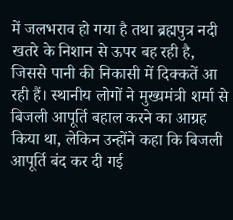में जलभराव हो गया है तथा ब्रह्मपुत्र नदी खतरे के निशान से ऊपर बह रही है, जिससे पानी की निकासी में दिक्कतें आ रही हैं। स्थानीय लोगों ने मुख्यमंत्री शर्मा से बिजली आपूर्ति बहाल करने का आग्रह किया था, लेकिन उन्होंने कहा कि बिजली आपूर्ति बंद कर दी गई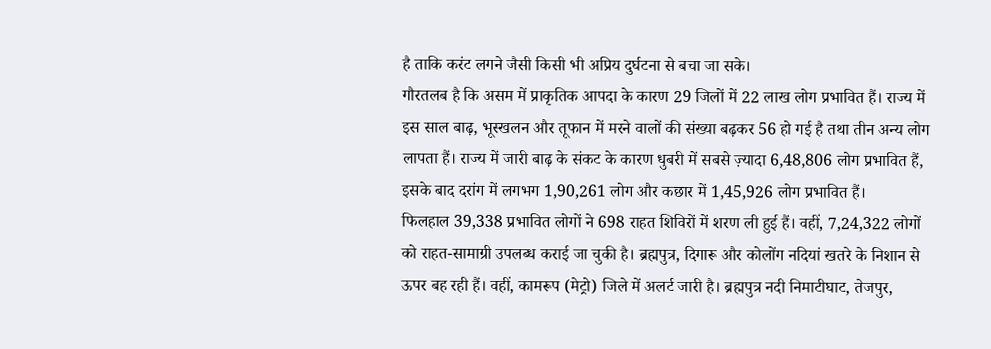है ताकि करंट लगने जैसी किसी भी अप्रिय दुर्घटना से बचा जा सके।
गौरतलब है कि असम में प्राकृतिक आपदा के कारण 29 जिलों में 22 लाख लोग प्रभावित हैं। राज्य में इस साल बाढ़, भूस्खलन और तूफान में मरने वालों की संख्या बढ़कर 56 हो गई है तथा तीन अन्य लोग लापता हैं। राज्य में जारी बाढ़ के संकट के कारण धुबरी में सबसे ज़्यादा 6,48,806 लोग प्रभावित हैं, इसके बाद दरांग में लगभग 1,90,261 लोग और कछार में 1,45,926 लोग प्रभावित हैं।
फिलहाल 39,338 प्रभावित लोगों ने 698 राहत शिविरों में शरण ली हुई हैं। वहीं, 7,24,322 लोगों को राहत-सामाग्री उपलब्ध कराई जा चुकी है। ब्रह्मपुत्र, दिगारू और कोलोंग नदियां खतरे के निशान से ऊपर बह रही हैं। वहीं, कामरूप (मेट्रो) जिले में अलर्ट जारी है। ब्रह्मपुत्र नदी निमाटीघाट, तेजपुर,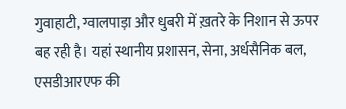गुवाहाटी, ग्वालपाड़ा और धुबरी में ख़तरे के निशान से ऊपर बह रही है। यहां स्थानीय प्रशासन, सेना, अर्धसैनिक बल, एसडीआरएफ की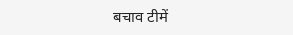बचाव टीमें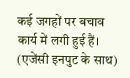कई जगहों पर बचाव कार्य में लगी हुई हैं।
(एजेंसी इनपुट के साथ)